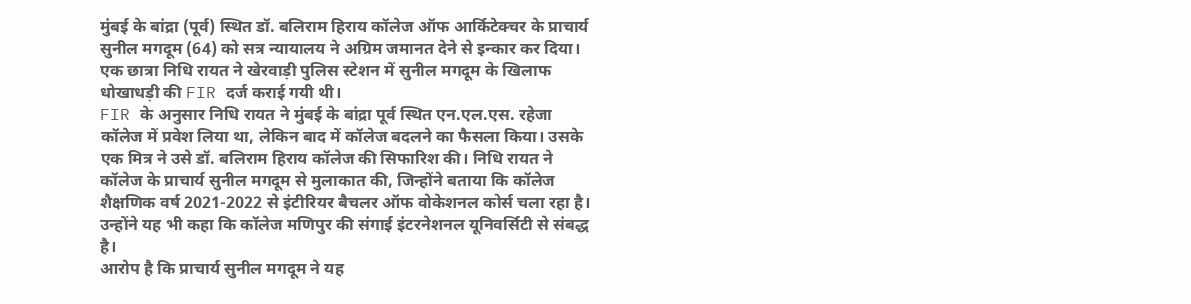मुंबई के बांद्रा (पूर्व) स्थित डॉ. बलिराम हिराय कॉलेज ऑफ आर्किटेक्चर के प्राचार्य सुनील मगदूम (64) को सत्र न्यायालय ने अग्रिम जमानत देने से इन्कार कर दिया। एक छात्रा निधि रायत ने खेरवाड़ी पुलिस स्टेशन में सुनील मगदूम के खिलाफ धोखाधड़ी की FIR दर्ज कराई गयी थी।
FIR के अनुसार निधि रायत ने मुंबई के बांद्रा पूर्व स्थित एन.एल.एस. रहेजा कॉलेज में प्रवेश लिया था, लेकिन बाद में कॉलेज बदलने का फैसला किया। उसके एक मित्र ने उसे डॉ. बलिराम हिराय कॉलेज की सिफारिश की। निधि रायत ने कॉलेज के प्राचार्य सुनील मगदूम से मुलाकात की, जिन्होंने बताया कि कॉलेज शैक्षणिक वर्ष 2021-2022 से इंटीरियर बैचलर ऑफ वोकेशनल कोर्स चला रहा है। उन्होंने यह भी कहा कि कॉलेज मणिपुर की संगाई इंटरनेशनल यूनिवर्सिटी से संबद्ध है।
आरोप है कि प्राचार्य सुनील मगदूम ने यह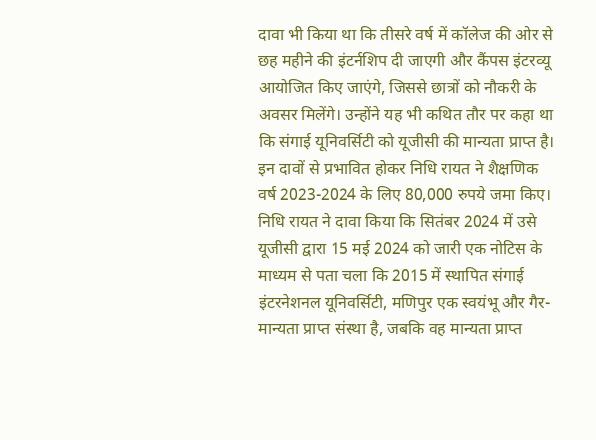दावा भी किया था कि तीसरे वर्ष में कॉलेज की ओर से छह महीने की इंटर्नशिप दी जाएगी और कैंपस इंटरव्यू आयोजित किए जाएंगे, जिससे छात्रों को नौकरी के अवसर मिलेंगे। उन्होंने यह भी कथित तौर पर कहा था कि संगाई यूनिवर्सिटी को यूजीसी की मान्यता प्राप्त है।
इन दावों से प्रभावित होकर निधि रायत ने शैक्षणिक वर्ष 2023-2024 के लिए 80,000 रुपये जमा किए। निधि रायत ने दावा किया कि सितंबर 2024 में उसे यूजीसी द्वारा 15 मई 2024 को जारी एक नोटिस के माध्यम से पता चला कि 2015 में स्थापित संगाई इंटरनेशनल यूनिवर्सिटी, मणिपुर एक स्वयंभू और गैर-मान्यता प्राप्त संस्था है, जबकि वह मान्यता प्राप्त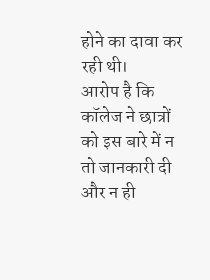होने का दावा कर रही थी।
आरोप है कि कॉलेज ने छात्रों को इस बारे में न तो जानकारी दी और न ही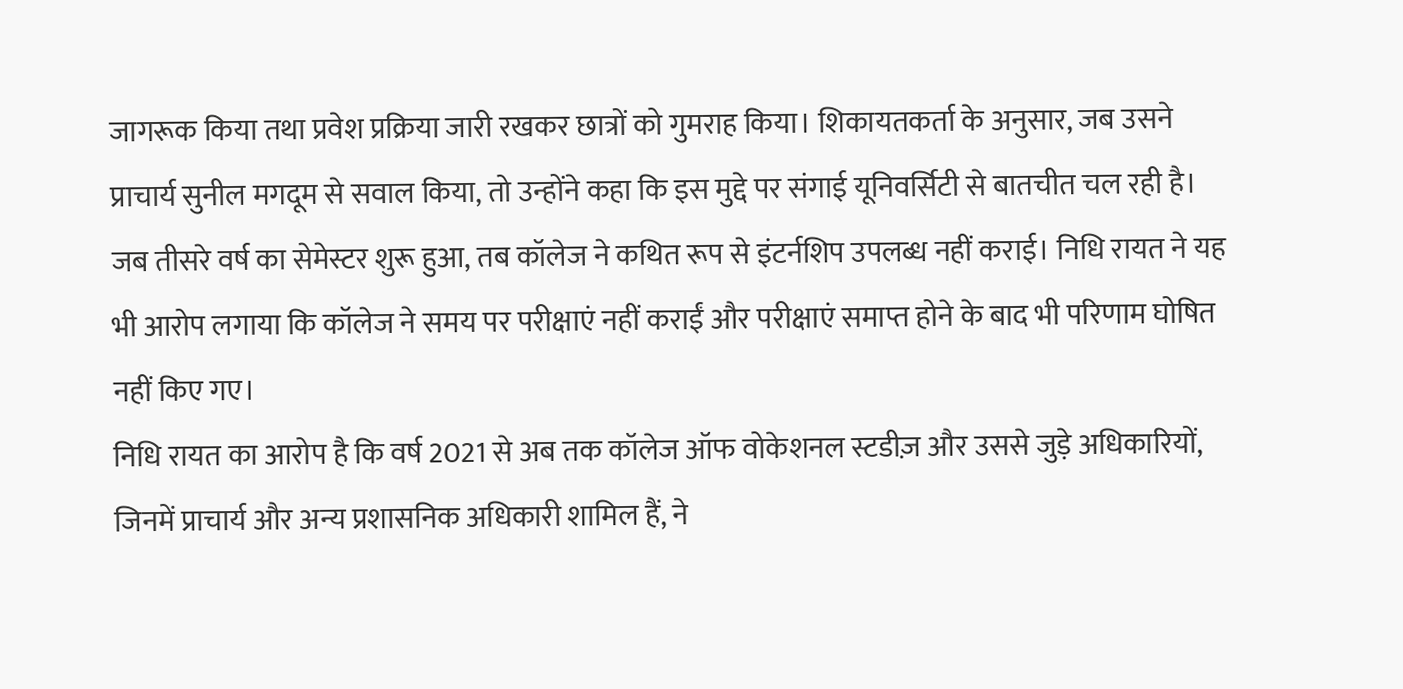जागरूक किया तथा प्रवेश प्रक्रिया जारी रखकर छात्रों को गुमराह किया। शिकायतकर्ता के अनुसार, जब उसने प्राचार्य सुनील मगदूम से सवाल किया, तो उन्होंने कहा कि इस मुद्दे पर संगाई यूनिवर्सिटी से बातचीत चल रही है। जब तीसरे वर्ष का सेमेस्टर शुरू हुआ, तब कॉलेज ने कथित रूप से इंटर्नशिप उपलब्ध नहीं कराई। निधि रायत ने यह भी आरोप लगाया कि कॉलेज ने समय पर परीक्षाएं नहीं कराईं और परीक्षाएं समाप्त होने के बाद भी परिणाम घोषित नहीं किए गए।
निधि रायत का आरोप है कि वर्ष 2021 से अब तक कॉलेज ऑफ वोकेशनल स्टडीज़ और उससे जुड़े अधिकारियों, जिनमें प्राचार्य और अन्य प्रशासनिक अधिकारी शामिल हैं, ने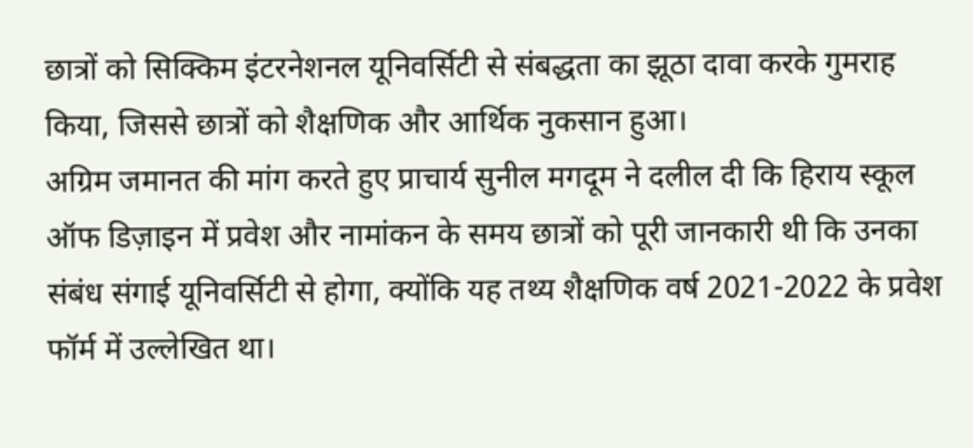छात्रों को सिक्किम इंटरनेशनल यूनिवर्सिटी से संबद्धता का झूठा दावा करके गुमराह किया, जिससे छात्रों को शैक्षणिक और आर्थिक नुकसान हुआ।
अग्रिम जमानत की मांग करते हुए प्राचार्य सुनील मगदूम ने दलील दी कि हिराय स्कूल ऑफ डिज़ाइन में प्रवेश और नामांकन के समय छात्रों को पूरी जानकारी थी कि उनका संबंध संगाई यूनिवर्सिटी से होगा, क्योंकि यह तथ्य शैक्षणिक वर्ष 2021-2022 के प्रवेश फॉर्म में उल्लेखित था।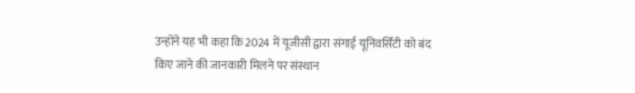उन्होंने यह भी कहा कि 2024 में यूजीसी द्वारा संगाई यूनिवर्सिटी को बंद किए जाने की जानकारी मिलने पर संस्थान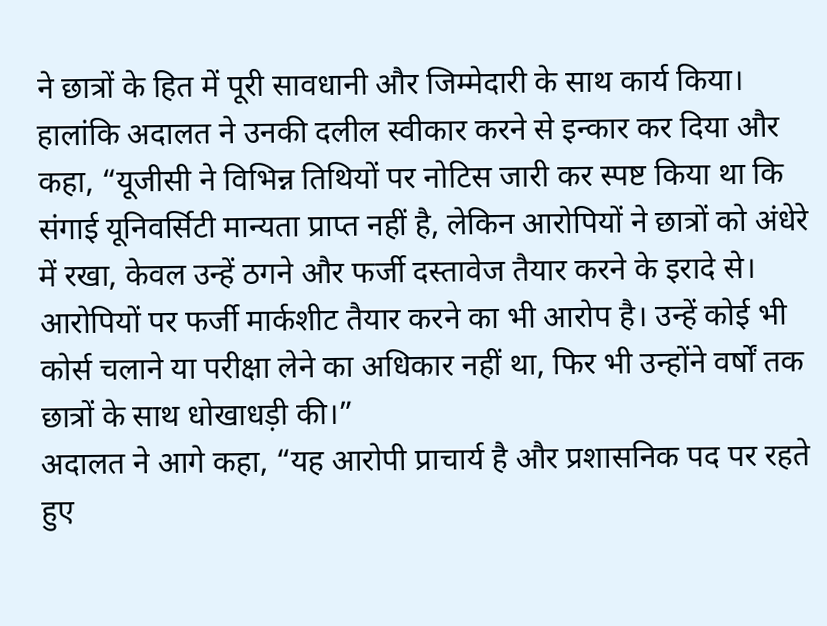ने छात्रों के हित में पूरी सावधानी और जिम्मेदारी के साथ कार्य किया।
हालांकि अदालत ने उनकी दलील स्वीकार करने से इन्कार कर दिया और कहा, “यूजीसी ने विभिन्न तिथियों पर नोटिस जारी कर स्पष्ट किया था कि संगाई यूनिवर्सिटी मान्यता प्राप्त नहीं है, लेकिन आरोपियों ने छात्रों को अंधेरे में रखा, केवल उन्हें ठगने और फर्जी दस्तावेज तैयार करने के इरादे से। आरोपियों पर फर्जी मार्कशीट तैयार करने का भी आरोप है। उन्हें कोई भी कोर्स चलाने या परीक्षा लेने का अधिकार नहीं था, फिर भी उन्होंने वर्षों तक छात्रों के साथ धोखाधड़ी की।”
अदालत ने आगे कहा, “यह आरोपी प्राचार्य है और प्रशासनिक पद पर रहते हुए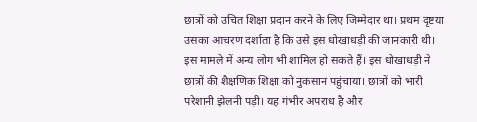छात्रों को उचित शिक्षा प्रदान करने के लिए जिम्मेदार था। प्रथम दृष्टया उसका आचरण दर्शाता है कि उसे इस धोखाधड़ी की जानकारी थी। इस मामले में अन्य लोग भी शामिल हो सकते हैं। इस धोखाधड़ी ने छात्रों की शैक्षणिक शिक्षा को नुकसान पहुंचाया। छात्रों को भारी परेशानी झेलनी पड़ी। यह गंभीर अपराध है और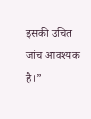इसकी उचित जांच आवश्यक है।”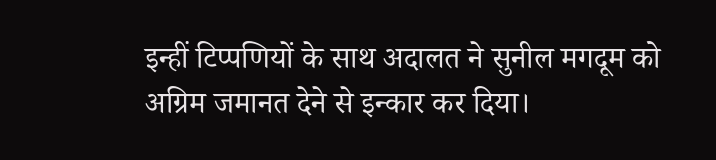इन्हीं टिप्पणियों के साथ अदालत ने सुनील मगदूम को अग्रिम जमानत देने से इन्कार कर दिया।